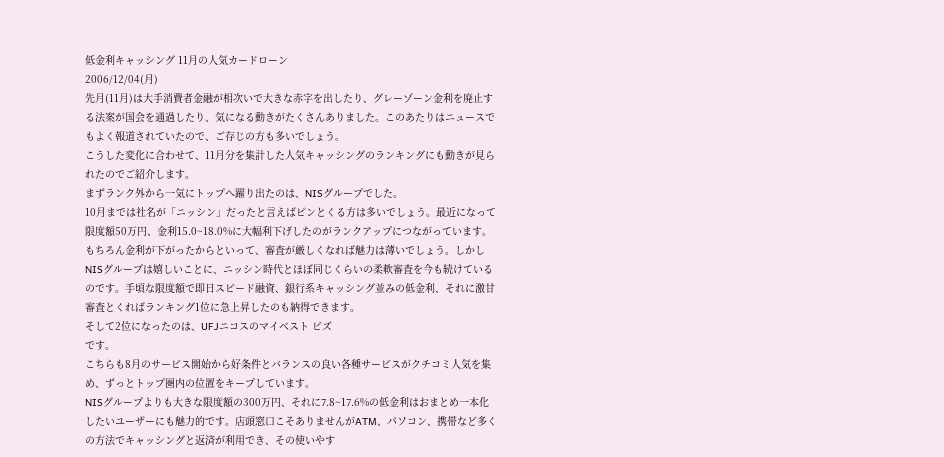低金利キャッシング 11月の人気カードローン
2006/12/04(月)
先月(11月)は大手消費者金融が相次いで大きな赤字を出したり、グレーゾーン金利を廃止する法案が国会を通過したり、気になる動きがたくさんありました。このあたりはニュースでもよく報道されていたので、ご存じの方も多いでしょう。
こうした変化に合わせて、11月分を集計した人気キャッシングのランキングにも動きが見られたのでご紹介します。
まずランク外から一気にトップへ躍り出たのは、NISグループでした。
10月までは社名が「ニッシン」だったと言えばピンとくる方は多いでしょう。最近になって限度額50万円、金利15.0~18.0%に大幅利下げしたのがランクアップにつながっています。
もちろん金利が下がったからといって、審査が厳しくなれば魅力は薄いでしょう。しかしNISグループは嬉しいことに、ニッシン時代とほぼ同じくらいの柔軟審査を今も続けているのです。手頃な限度額で即日スピード融資、銀行系キャッシング並みの低金利、それに激甘審査とくればランキング1位に急上昇したのも納得できます。
そして2位になったのは、UFJニコスのマイベスト ビズ
です。
こちらも8月のサービス開始から好条件とバランスの良い各種サービスがクチコミ人気を集め、ずっとトップ圏内の位置をキープしています。
NISグループよりも大きな限度額の300万円、それに7.8~17.6%の低金利はおまとめ一本化したいユーザーにも魅力的です。店頭窓口こそありませんがATM、パソコン、携帯など多くの方法でキャッシングと返済が利用でき、その使いやす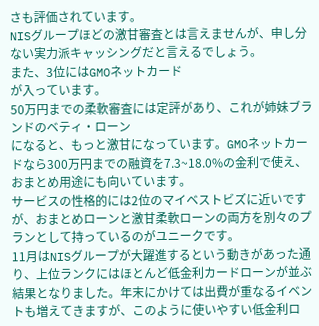さも評価されています。
NISグループほどの激甘審査とは言えませんが、申し分ない実力派キャッシングだと言えるでしょう。
また、3位にはGMOネットカード
が入っています。
50万円までの柔軟審査には定評があり、これが姉妹ブランドのベティ・ローン
になると、もっと激甘になっています。GMOネットカードなら300万円までの融資を7.3~18.0%の金利で使え、おまとめ用途にも向いています。
サービスの性格的には2位のマイベストビズに近いですが、おまとめローンと激甘柔軟ローンの両方を別々のプランとして持っているのがユニークです。
11月はNISグループが大躍進するという動きがあった通り、上位ランクにはほとんど低金利カードローンが並ぶ結果となりました。年末にかけては出費が重なるイベントも増えてきますが、このように使いやすい低金利ロ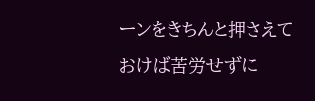ーンをきちんと押さえておけば苦労せずに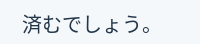済むでしょう。